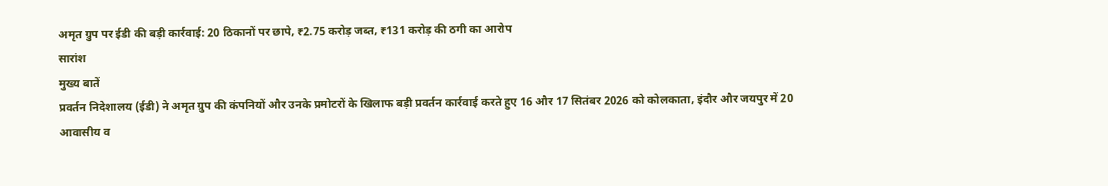अमृत ग्रुप पर ईडी की बड़ी कार्रवाई: 20 ठिकानों पर छापे, ₹2.75 करोड़ जब्त, ₹131 करोड़ की ठगी का आरोप
सारांश
मुख्य बातें
प्रवर्तन निदेशालय (ईडी) ने अमृत ग्रुप की कंपनियों और उनके प्रमोटरों के खिलाफ बड़ी प्रवर्तन कार्रवाई करते हुए 16 और 17 सितंबर 2026 को कोलकाता, इंदौर और जयपुर में 20 आवासीय व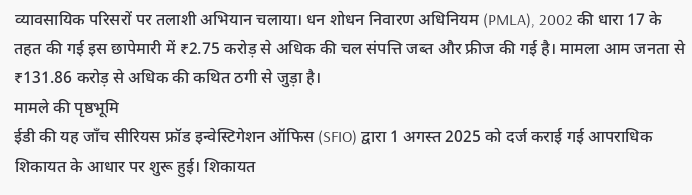व्यावसायिक परिसरों पर तलाशी अभियान चलाया। धन शोधन निवारण अधिनियम (PMLA), 2002 की धारा 17 के तहत की गई इस छापेमारी में ₹2.75 करोड़ से अधिक की चल संपत्ति जब्त और फ्रीज की गई है। मामला आम जनता से ₹131.86 करोड़ से अधिक की कथित ठगी से जुड़ा है।
मामले की पृष्ठभूमि
ईडी की यह जाँच सीरियस फ्रॉड इन्वेस्टिगेशन ऑफिस (SFIO) द्वारा 1 अगस्त 2025 को दर्ज कराई गई आपराधिक शिकायत के आधार पर शुरू हुई। शिकायत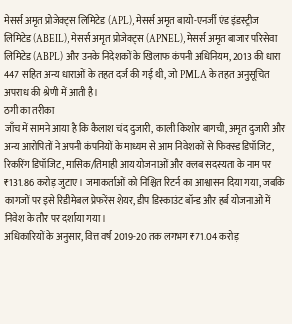मेसर्स अमृत प्रोजेक्ट्स लिमिटेड (APL), मेसर्स अमृत बायो-एनर्जी एंड इंडस्ट्रीज लिमिटेड (ABEIL), मेसर्स अमृत प्रोजेक्ट्स (APNEL), मेसर्स अमृत बाजार परिसेवा लिमिटेड (ABPL) और उनके निदेशकों के खिलाफ कंपनी अधिनियम, 2013 की धारा 447 सहित अन्य धाराओं के तहत दर्ज की गई थी, जो PMLA के तहत अनुसूचित अपराध की श्रेणी में आती है।
ठगी का तरीका
जाँच में सामने आया है कि कैलाश चंद दुजारी, काली किशोर बागची, अमृत दुजारी और अन्य आरोपितों ने अपनी कंपनियों के माध्यम से आम निवेशकों से फिक्स्ड डिपॉजिट, रिकरिंग डिपॉजिट, मासिक/तिमाही आय योजनाओं और क्लब सदस्यता के नाम पर ₹131.86 करोड़ जुटाए। जमाकर्ताओं को निश्चित रिटर्न का आश्वासन दिया गया, जबकि कागजों पर इसे रिडीमेबल प्रेफरेंस शेयर, डीप डिस्काउंट बॉन्ड और हर्ब योजनाओं में निवेश के तौर पर दर्शाया गया।
अधिकारियों के अनुसार, वित्त वर्ष 2019-20 तक लगभग ₹71.04 करोड़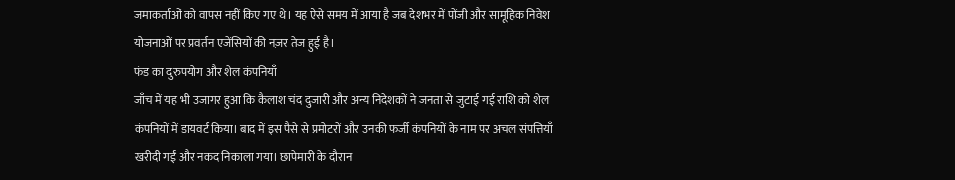जमाकर्ताओं को वापस नहीं किए गए थे। यह ऐसे समय में आया है जब देशभर में पोंजी और सामूहिक निवेश योजनाओं पर प्रवर्तन एजेंसियों की नज़र तेज हुई है।
फंड का दुरुपयोग और शेल कंपनियाँ
जाँच में यह भी उजागर हुआ कि कैलाश चंद दुजारी और अन्य निदेशकों ने जनता से जुटाई गई राशि को शेल कंपनियों में डायवर्ट किया। बाद में इस पैसे से प्रमोटरों और उनकी फर्जी कंपनियों के नाम पर अचल संपत्तियाँ खरीदी गईं और नकद निकाला गया। छापेमारी के दौरान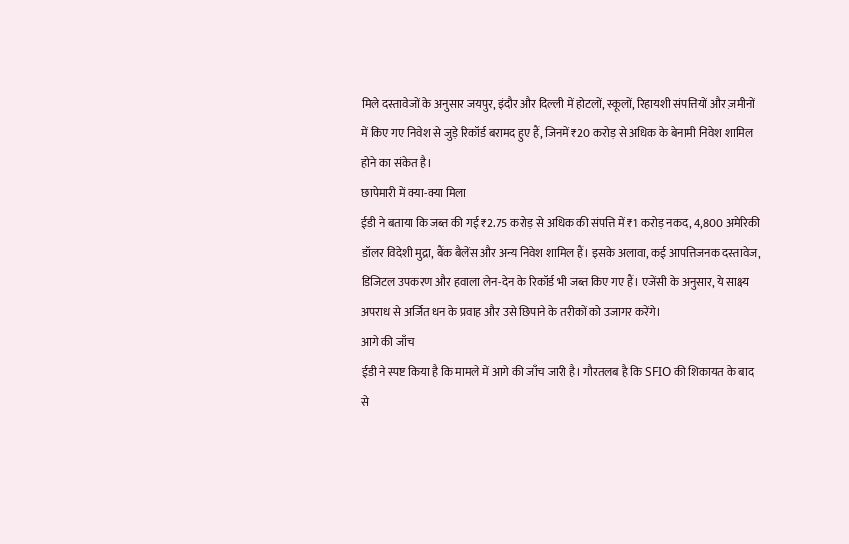मिले दस्तावेजों के अनुसार जयपुर, इंदौर और दिल्ली में होटलों, स्कूलों, रिहायशी संपत्तियों और ज़मीनों में किए गए निवेश से जुड़े रिकॉर्ड बरामद हुए हैं, जिनमें ₹20 करोड़ से अधिक के बेनामी निवेश शामिल होने का संकेत है।
छापेमारी में क्या-क्या मिला
ईडी ने बताया कि जब्त की गई ₹2.75 करोड़ से अधिक की संपत्ति में ₹1 करोड़ नकद, 4,800 अमेरिकी डॉलर विदेशी मुद्रा, बैंक बैलेंस और अन्य निवेश शामिल हैं। इसके अलावा, कई आपत्तिजनक दस्तावेज, डिजिटल उपकरण और हवाला लेन-देन के रिकॉर्ड भी जब्त किए गए हैं। एजेंसी के अनुसार, ये साक्ष्य अपराध से अर्जित धन के प्रवाह और उसे छिपाने के तरीकों को उजागर करेंगे।
आगे की जाँच
ईडी ने स्पष्ट किया है कि मामले में आगे की जाँच जारी है। गौरतलब है कि SFIO की शिकायत के बाद से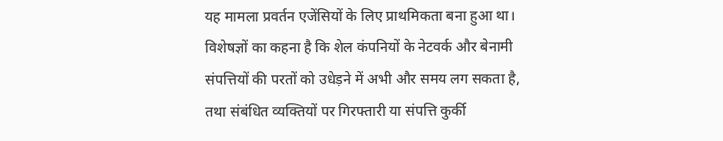यह मामला प्रवर्तन एजेंसियों के लिए प्राथमिकता बना हुआ था। विशेषज्ञों का कहना है कि शेल कंपनियों के नेटवर्क और बेनामी संपत्तियों की परतों को उधेड़ने में अभी और समय लग सकता है, तथा संबंधित व्यक्तियों पर गिरफ्तारी या संपत्ति कुर्की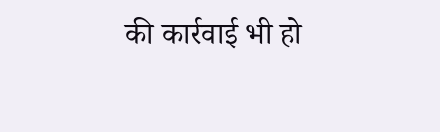की कार्रवाई भी हो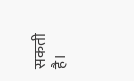सकती है।